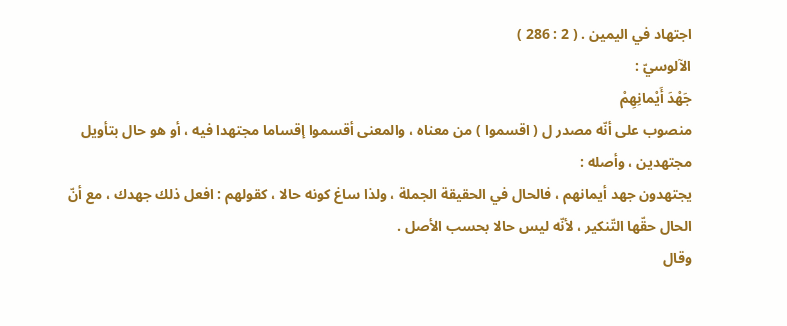اجتهاد في اليمين . ( 2 : 286 )
الآلوسيّ :
جَهْدَ أَيْمانِهِمْ
منصوب على أنّه مصدر ل ( اقسموا ) من معناه ، والمعنى أقسموا إقساما مجتهدا فيه ، أو هو حال بتأويل مجتهدين ، وأصله :
يجتهدون جهد أيمانهم ، فالحال في الحقيقة الجملة ، ولذا ساغ كونه حالا ، كقولهم : افعل ذلك جهدك ، مع أنّ الحال حقّها التّنكير ، لأنّه ليس حالا بحسب الأصل .
وقال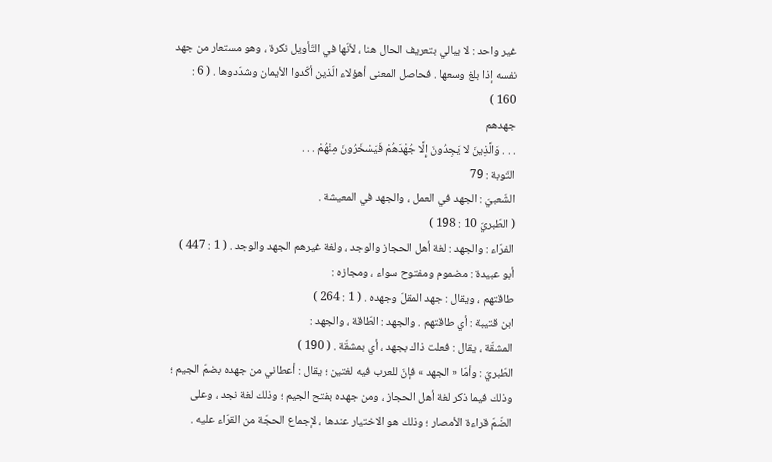غير واحد : لا يبالي بتعريف الحال هنا ، لأنّها في التّأويل نكرة ، وهو مستعار من جهد نفسه إذا بلغ وسعها . فحاصل المعنى أهؤلاء الّذين أكّدوا الأيمان وشدّدوها . ( 6 : 160 )
جهدهم
. . . وَالَّذِينَ لا يَجِدُونَ إِلَّا جُهْدَهُمْ فَيَسْخَرُونَ مِنْهُمْ . . .
التّوبة : 79
الشّعبيّ : الجهد في العمل ، والجهد في المعيشة .
( الطّبريّ 10 : 198 )
الفرّاء : والجهد : لغة أهل الحجاز والوجد ، ولغة غيرهم الجهد والوجد . ( 1 : 447 )
أبو عبيدة : مضموم ومفتوح سواء ، ومجازه :
طاقتهم ، ويقال : جهد المقلّ وجهده . ( 1 : 264 )
ابن قتيبة : أي طاقتهم . والجهد : الطّاقة ، والجهد :
المشقّة ، يقال : فعلت ذاك بجهد ، أي بمشقّة . ( 190 )
الطّبريّ : وأمّا « الجهد » فإنّ للعرب فيه لغتين ؛ يقال : أعطاني من جهده بضمّ الجيم ؛ وذلك فيما ذكر لغة أهل الحجاز ، ومن جهده بفتح الجيم ؛ وذلك لغة نجد ، وعلى الضّمّ قراءة الأمصار ؛ وذلك هو الاختيار عندها ، لإجماع الحجّة من القرّاء عليه .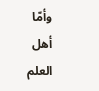وأمّا أهل العلم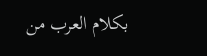بكلام العرب من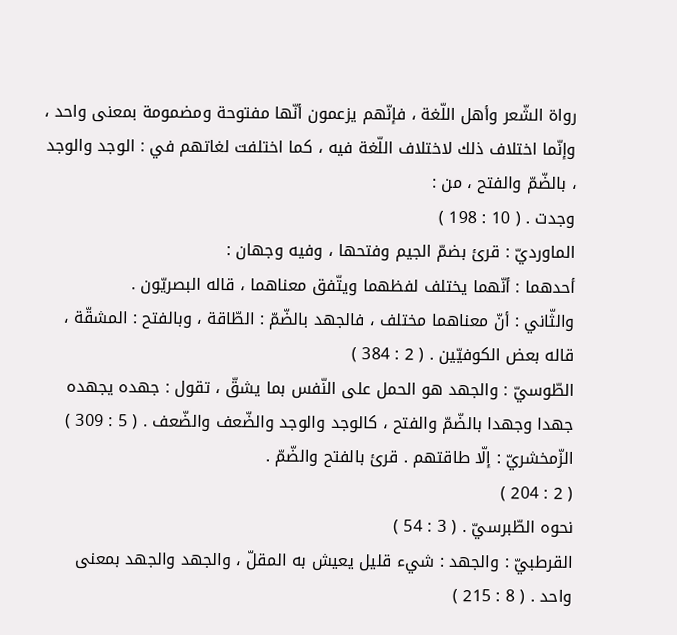رواة الشّعر وأهل اللّغة ، فإنّهم يزعمون أنّها مفتوحة ومضمومة بمعنى واحد ، وإنّما اختلاف ذلك لاختلاف اللّغة فيه ، كما اختلفت لغاتهم في : الوجد والوجد ، بالضّمّ والفتح ، من :
وجدت . ( 10 : 198 )
الماورديّ : قرئ بضمّ الجيم وفتحها ، وفيه وجهان :
أحدهما : أنّهما يختلف لفظهما ويتّفق معناهما ، قاله البصريّون .
والثّاني : أنّ معناهما مختلف ، فالجهد بالضّمّ : الطّاقة ، وبالفتح : المشقّة ، قاله بعض الكوفيّين . ( 2 : 384 )
الطّوسيّ : والجهد هو الحمل على النّفس بما يشقّ ، تقول : جهده يجهده جهدا وجهدا بالضّمّ والفتح ، كالوجد والوجد والضّعف والضّعف . ( 5 : 309 )
الزّمخشريّ : إلّا طاقتهم . قرئ بالفتح والضّمّ .
( 2 : 204 )
نحوه الطّبرسيّ . ( 3 : 54 )
القرطبيّ : والجهد : شيء قليل يعيش به المقلّ ، والجهد والجهد بمعنى واحد . ( 8 : 215 )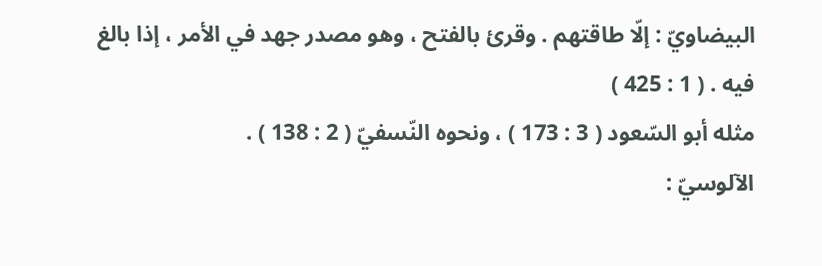البيضاويّ : إلّا طاقتهم . وقرئ بالفتح ، وهو مصدر جهد في الأمر ، إذا بالغ فيه . ( 1 : 425 )
مثله أبو السّعود ( 3 : 173 ) ، ونحوه النّسفيّ ( 2 : 138 ) .
الآلوسيّ :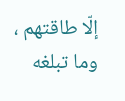إلّا طاقتهم ، وما تبلغه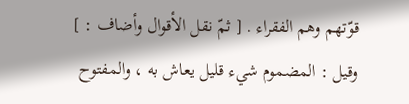قوّتهم وهم الفقراء . [ ثمّ نقل الأقوال وأضاف : ]
وقيل : المضموم شيء قليل يعاش به ، والمفتوح